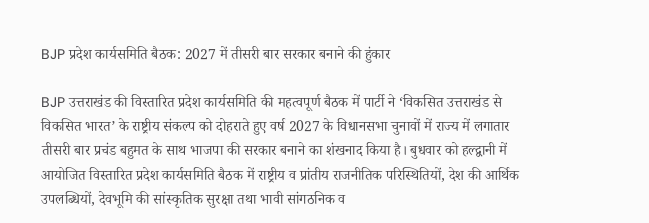BJP प्रदेश कार्यसमिति बैठक: 2027 में तीसरी बार सरकार बनाने की हुंकार

BJP उत्तराखंड की विस्तारित प्रदेश कार्यसमिति की महत्वपूर्ण बैठक में पार्टी ने ‘विकसित उत्तराखंड से विकसित भारत’ के राष्ट्रीय संकल्प को दोहराते हुए वर्ष 2027 के विधानसभा चुनावों में राज्य में लगातार तीसरी बार प्रचंड बहुमत के साथ भाजपा की सरकार बनाने का शंखनाद किया है। बुधवार को हल्द्वानी में आयोजित विस्तारित प्रदेश कार्यसमिति बैठक में राष्ट्रीय व प्रांतीय राजनीतिक परिस्थितियों, देश की आर्थिक उपलब्धियों, देवभूमि की सांस्कृतिक सुरक्षा तथा भावी सांगठनिक व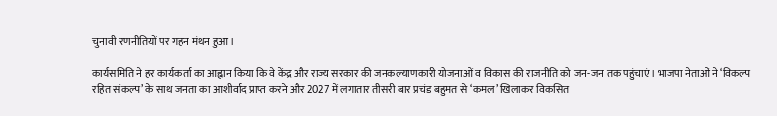चुनावी रणनीतियों पर गहन मंथन हुआ।

कार्यसमिति ने हर कार्यकर्ता का आह्वान किया कि वे केंद्र और राज्य सरकार की जनकल्याणकारी योजनाओं व विकास की राजनीति को जन-जन तक पहुंचाएं। भाजपा नेताओं ने ‘विकल्प रहित संकल्प’ के साथ जनता का आशीर्वाद प्राप्त करने और 2027 में लगातार तीसरी बार प्रचंड बहुमत से ‘कमल’ खिलाकर विकसित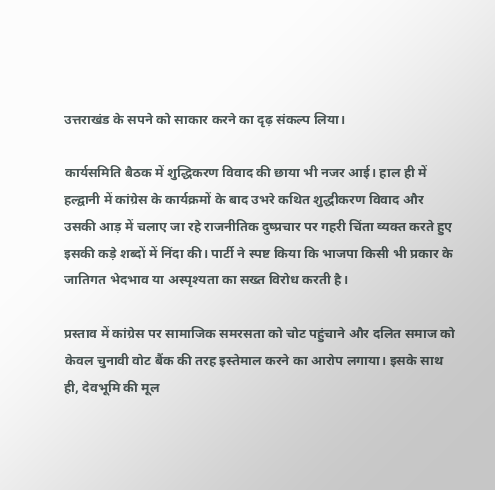उत्तराखंड के सपने को साकार करने का दृढ़ संकल्प लिया।

कार्यसमिति बैठक में शुद्धिकरण विवाद की छाया भी नजर आई। हाल ही में हल्द्वानी में कांग्रेस के कार्यक्रमों के बाद उभरे कथित शुद्धीकरण विवाद और उसकी आड़ में चलाए जा रहे राजनीतिक दुष्प्रचार पर गहरी चिंता व्यक्त करते हुए इसकी कड़े शब्दों में निंदा की। पार्टी ने स्पष्ट किया कि भाजपा किसी भी प्रकार के जातिगत भेदभाव या अस्पृश्यता का सख्त विरोध करती है।

प्रस्ताव में कांग्रेस पर सामाजिक समरसता को चोट पहुंचाने और दलित समाज को केवल चुनावी वोट बैंक की तरह इस्तेमाल करने का आरोप लगाया। इसके साथ ही, देवभूमि की मूल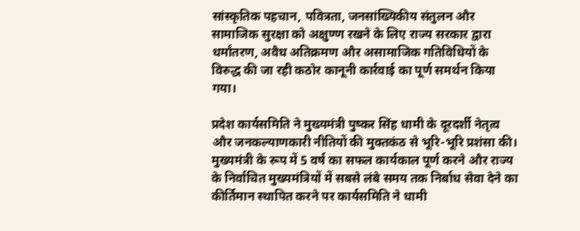सांस्कृतिक पहचान, पवित्रता, जनसांख्यिकीय संतुलन और सामाजिक सुरक्षा को अक्षुण्ण रखने के लिए राज्य सरकार द्वारा धर्मांतरण, अवैध अतिक्रमण और असामाजिक गतिविधियों के विरुद्ध की जा रही कठोर कानूनी कार्रवाई का पूर्ण समर्थन किया गया।

प्रदेश कार्यसमिति ने मुख्यमंत्री पुष्कर सिंह धामी के दूरदर्शी नेतृत्व और जनकल्याणकारी नीतियों की मुक्तकंठ से भूरि-भूरि प्रशंसा की। मुख्यमंत्री के रूप में 5 वर्ष का सफल कार्यकाल पूर्ण करने और राज्य के निर्वाचित मुख्यमंत्रियों में सबसे लंबे समय तक निर्बाध सेवा देने का कीर्तिमान स्थापित करने पर कार्यसमिति ने धामी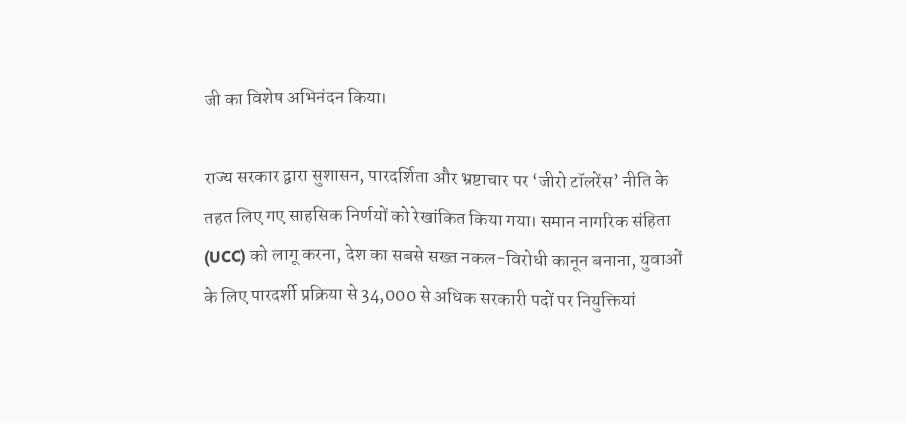जी का विशेष अभिनंदन किया।

राज्य सरकार द्वारा सुशासन, पारदर्शिता और भ्रष्टाचार पर ‘जीरो टॉलरेंस’ नीति के तहत लिए गए साहसिक निर्णयों को रेखांकित किया गया। समान नागरिक संहिता (UCC) को लागू करना, देश का सबसे सख्त नकल-विरोधी कानून बनाना, युवाओं के लिए पारदर्शी प्रक्रिया से 34,000 से अधिक सरकारी पदों पर नियुक्तियां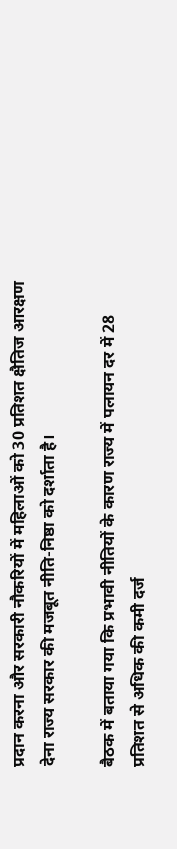प्रदान करना और सरकारी नौकरियों में महिलाओं को 30 प्रतिशत क्षैतिज आरक्षण देना राज्य सरकार की मजबूत नीति-निष्ठा को दर्शाता है।

बैठक में बताया गया कि प्रभावी नीतियों के कारण राज्य में पलायन दर में 28 प्रतिशत से अधिक की कमी दर्ज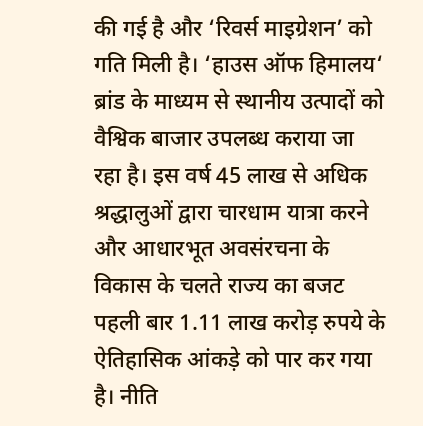की गई है और ‘रिवर्स माइग्रेशन’ को गति मिली है। ‘हाउस ऑफ हिमालय‘ ब्रांड के माध्यम से स्थानीय उत्पादों को वैश्विक बाजार उपलब्ध कराया जा रहा है। इस वर्ष 45 लाख से अधिक श्रद्धालुओं द्वारा चारधाम यात्रा करने और आधारभूत अवसंरचना के विकास के चलते राज्य का बजट पहली बार 1.11 लाख करोड़ रुपये के ऐतिहासिक आंकड़े को पार कर गया है। नीति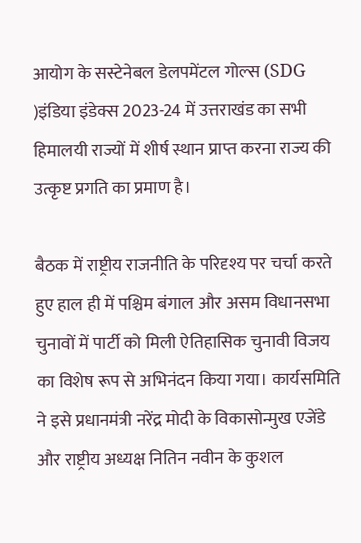आयोग के सस्टेनेबल डेलपमेंटल गोल्स (SDG )इंडिया इंडेक्स 2023-24 में उत्तराखंड का सभी हिमालयी राज्यों में शीर्ष स्थान प्राप्त करना राज्य की उत्कृष्ट प्रगति का प्रमाण है।

बैठक में राष्ट्रीय राजनीति के परिदृश्य पर चर्चा करते हुए हाल ही में पश्चिम बंगाल और असम विधानसभा चुनावों में पार्टी को मिली ऐतिहासिक चुनावी विजय का विशेष रूप से अभिनंदन किया गया। कार्यसमिति ने इसे प्रधानमंत्री नरेंद्र मोदी के विकासोन्मुख एजेंडे और राष्ट्रीय अध्यक्ष नितिन नवीन के कुशल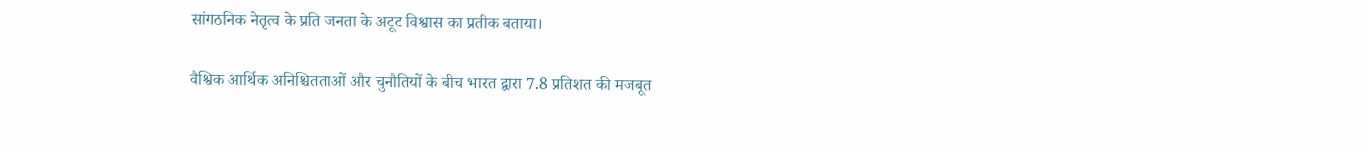सांगठनिक नेतृत्व के प्रति जनता के अटूट विश्वास का प्रतीक बताया।

वैश्विक आर्थिक अनिश्चितताओं और चुनौतियों के बीच भारत द्वारा 7.8 प्रतिशत की मजबूत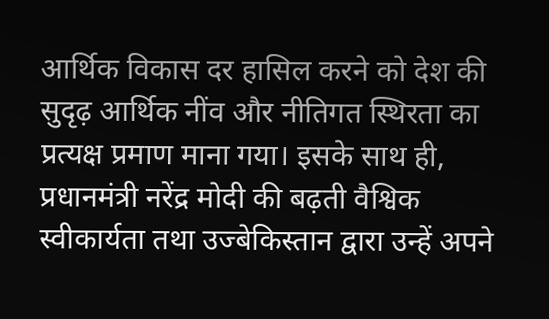आर्थिक विकास दर हासिल करने को देश की सुदृढ़ आर्थिक नींव और नीतिगत स्थिरता का प्रत्यक्ष प्रमाण माना गया। इसके साथ ही, प्रधानमंत्री नरेंद्र मोदी की बढ़ती वैश्विक स्वीकार्यता तथा उज्बेकिस्तान द्वारा उन्हें अपने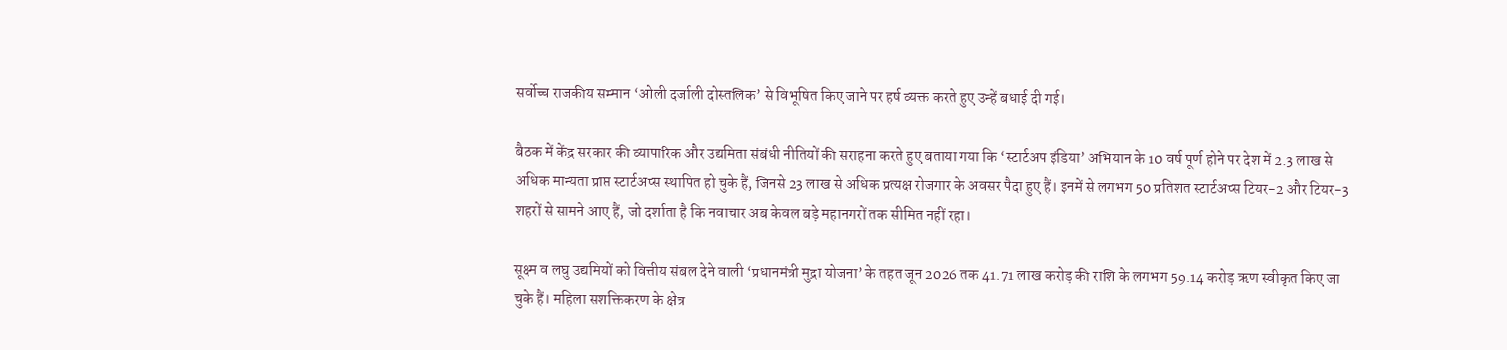सर्वोच्च राजकीय सम्मान ‘ओली दर्जाली दोस्तलिक’ से विभूषित किए जाने पर हर्ष व्यक्त करते हुए उन्हें बधाई दी गई।

बैठक में केंद्र सरकार की व्यापारिक और उद्यमिता संबंधी नीतियों की सराहना करते हुए बताया गया कि ‘स्टार्टअप इंडिया’ अभियान के 10 वर्ष पूर्ण होने पर देश में 2.3 लाख से अधिक मान्यता प्राप्त स्टार्टअप्स स्थापित हो चुके हैं, जिनसे 23 लाख से अधिक प्रत्यक्ष रोजगार के अवसर पैदा हुए हैं। इनमें से लगभग 50 प्रतिशत स्टार्टअप्स टियर-2 और टियर-3 शहरों से सामने आए हैं, जो दर्शाता है कि नवाचार अब केवल बड़े महानगरों तक सीमित नहीं रहा।

सूक्ष्म व लघु उद्यमियों को वित्तीय संबल देने वाली ‘प्रधानमंत्री मुद्रा योजना’ के तहत जून 2026 तक 41.71 लाख करोड़ की राशि के लगभग 59.14 करोड़ ऋण स्वीकृत किए जा चुके हैं। महिला सशक्तिकरण के क्षेत्र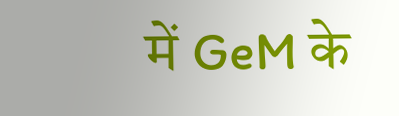में GeM के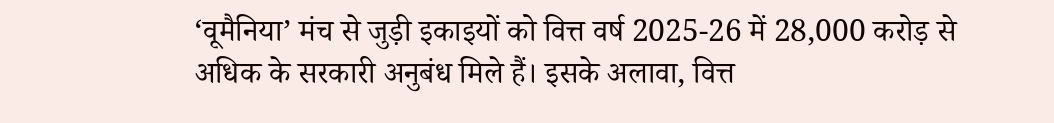‘वूमैनिया’ मंच से जुड़ी इकाइयों को वित्त वर्ष 2025-26 में 28,000 करोड़ से अधिक के सरकारी अनुबंध मिले हैं। इसके अलावा, वित्त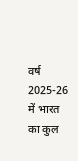वर्ष 2025-26 में भारत का कुल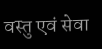वस्तु एवं सेवा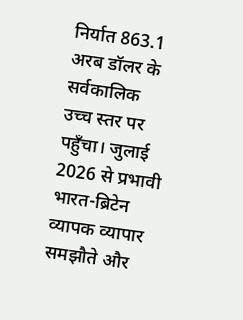निर्यात 863.1 अरब डॉलर के सर्वकालिक उच्च स्तर पर पहुँचा। जुलाई 2026 से प्रभावी भारत-ब्रिटेन व्यापक व्यापार समझौते और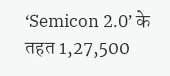‘Semicon 2.0’ के तहत 1,27,500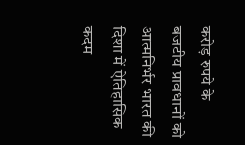करोड़ रुपये के बजटीय प्रावधानों को आत्मनिर्भर भारत की दिशा में ऐतिहासिक कदम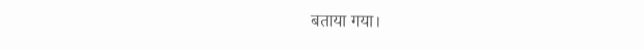बताया गया।